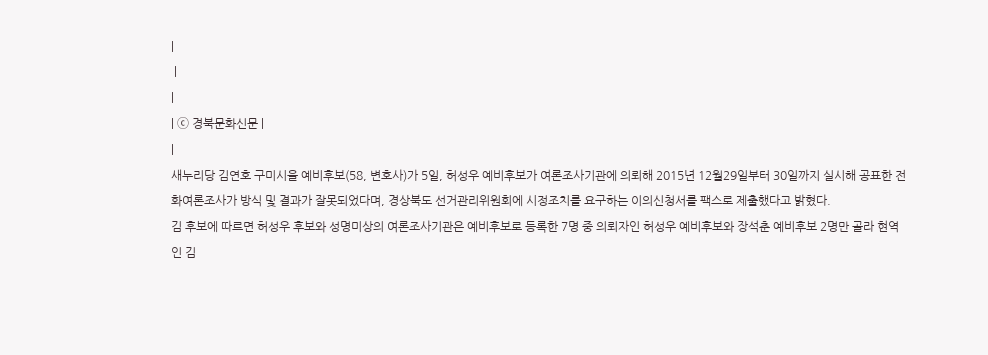|
 |
|
| ⓒ 경북문화신문 |
|
새누리당 김연호 구미시을 예비후보(58, 변호사)가 5일, 허성우 예비후보가 여론조사기관에 의뢰해 2015년 12월29일부터 30일까지 실시해 공표한 전화여론조사가 방식 및 결과가 잘못되었다며, 경상북도 선거관리위원회에 시정조치를 요구하는 이의신청서를 팩스로 제출했다고 밝혔다.
김 후보에 따르면 허성우 후보와 성명미상의 여론조사기관은 예비후보로 등록한 7명 중 의뢰자인 허성우 예비후보와 장석춘 예비후보 2명만 골라 현역인 김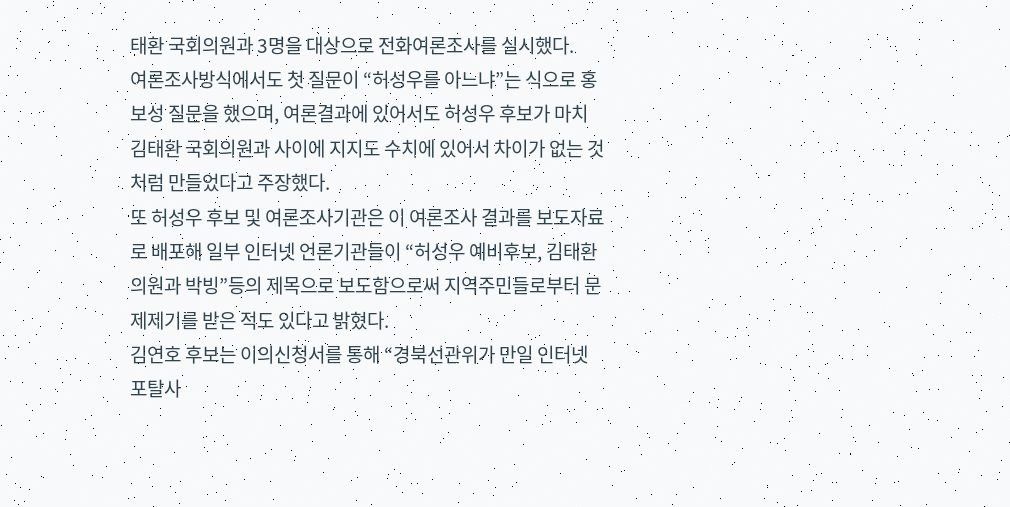태환 국회의원과 3명을 대상으로 전화여론조사를 실시했다.
여론조사방식에서도 첫 질문이 “허성우를 아느냐”는 식으로 홍보성 질문을 했으며, 여론결과에 있어서도 허성우 후보가 마치 김태환 국회의원과 사이에 지지도 수치에 있어서 차이가 없는 것처럼 만들었다고 주장했다.
또 허성우 후보 및 여론조사기관은 이 여론조사 결과를 보도자료로 배포해 일부 인터넷 언론기관들이 “허성우 예비후보, 김태환의원과 박빙”등의 제목으로 보도함으로써 지역주민들로부터 문제제기를 받은 적도 있다고 밝혔다.
김연호 후보는 이의신청서를 통해 “경북선관위가 만일 인터넷 포탈사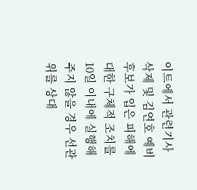이트에서 관련기사 삭제 및 김연호 예비후보가 입은 피해에 대한 구체적 조치를 10일 이내에 실행해 주지 않을 경우 선관위를 상대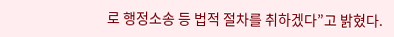로 행정소송 등 법적 절차를 취하겠다”고 밝혔다.